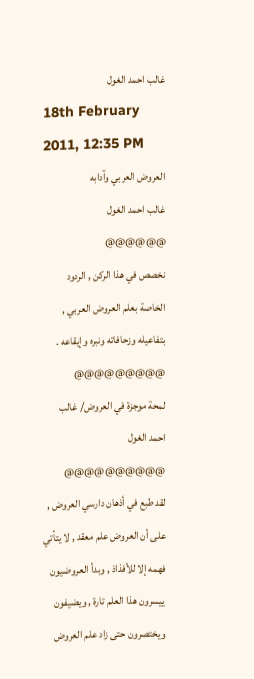غالب احمد الغول
18th February 2011, 12:35 PM
العروض العربي وآدابه
غالب احمد الغول
@@@@@@
نخصص في هذا الركن , الردود الخاصة بعلم العروض العربي , بتفاعيله وزحافاته ونبره وإيقاعه .
@@@@@@@@@
لمحة موجزة في العروض/ غالب احمد الغول
@@@@@@@@@@
لقد طبع في أذهان دارسي العروض , على أن العروض علم معقد , لا يتأتي فهمه إلا للأفذاذ , وبدأ العروضيون ييسرون هذا العلم تارة , ويضيفون ويختصرون حتى زاد علم العروض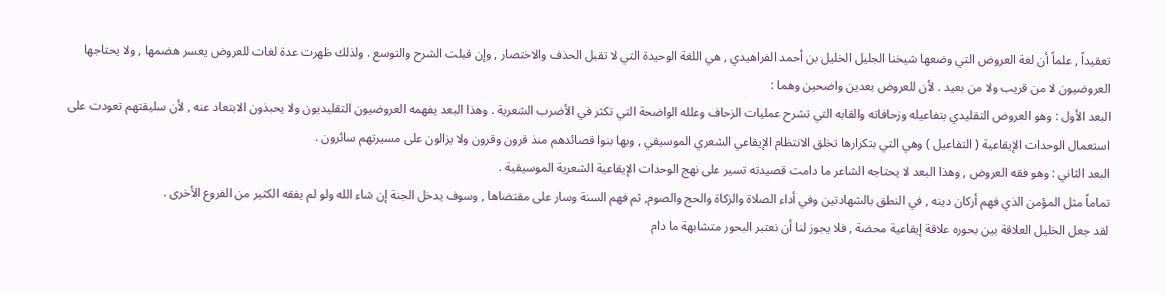تعقيداً , علماً أن لغة العروض التي وضعها شيخنا الجليل الخليل بن أحمد الفراهيدي , هي اللغة الوحيدة التي لا تقبل الحذف والاختصار , وإن قبلت الشرح والتوسع . ولذلك ظهرت عدة لغات للعروض يعسر هضمها , ولا يحتاجها العروضيون لا من قريب ولا من بعيد . لأن للعروض بعدين واضحين وهما :
البعد الأول : وهو العروض التقليدي بتفاعيله وزحافاته والقابه التي تشرح عمليات الزحاف وعلله الواضحة التي تكثر في الأضرب الشعرية . وهذا البعد يفهمه العروضيون التقليديون ولا يحبذون الابتعاد عنه , لأن سليقتهم تعودت على استعمال الوحدات الإيقاعية ( التفاعيل ) وهي التي بتكرارها تخلق الانتظام الإيقاعي الشعري الموسيقي , وبها بنوا قصائدهم منذ قرون وقرون ولا يزالون على مسيرتهم سائرون .
البعد الثاني : وهو فقه العروض , وهذا البعد لا يحتاجه الشاعر ما دامت قصيدته تسير على نهج الوحدات الإيقاعية الشعرية الموسيقية .
تماماً مثل المؤمن الذي فهم أركان دينه , في النطق بالشهادتين وفي أداء الصلاة والزكاة والحج والصوم, ثم فهم السنة وسار على مقتضاها , وسوف يدخل الجنة إن شاء الله ولو لم يفقه الكثير من الفروع الأخرى .
لقد جعل الخليل العلاقة بين بحوره علاقة إيقاعية محضة , فلا يجوز لنا أن نعتبر البحور متشابهة ما دام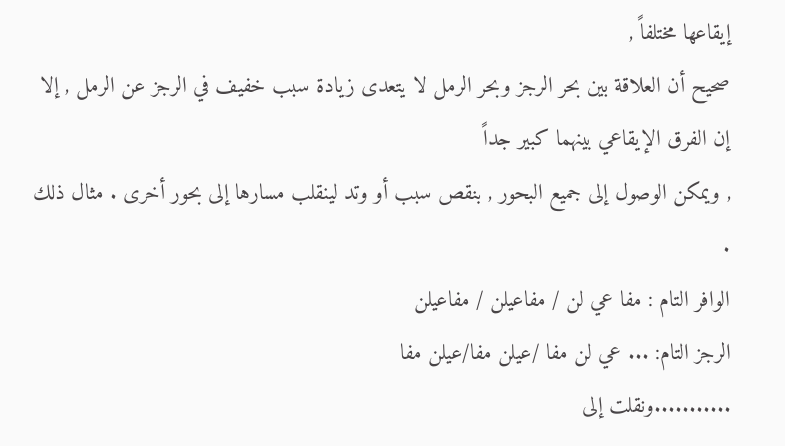إيقاعها مختلفاً ,
صحيح أن العلاقة بين بحر الرجز وبحر الرمل لا يتعدى زيادة سبب خفيف في الرجز عن الرمل , إلا إن الفرق الإيقاعي بينهما كبير جداً
, ويمكن الوصول إلى جميع البحور , بنقص سبب أو وتد لينقلب مسارها إلى بحور أخرى . مثال ذلك .
الوافر التام : مفا عي لن / مفاعيلن / مفاعيلن
الرجز التام: ... عي لن مفا /عيلن مفا/عيلن مفا
...........ونقلت إلى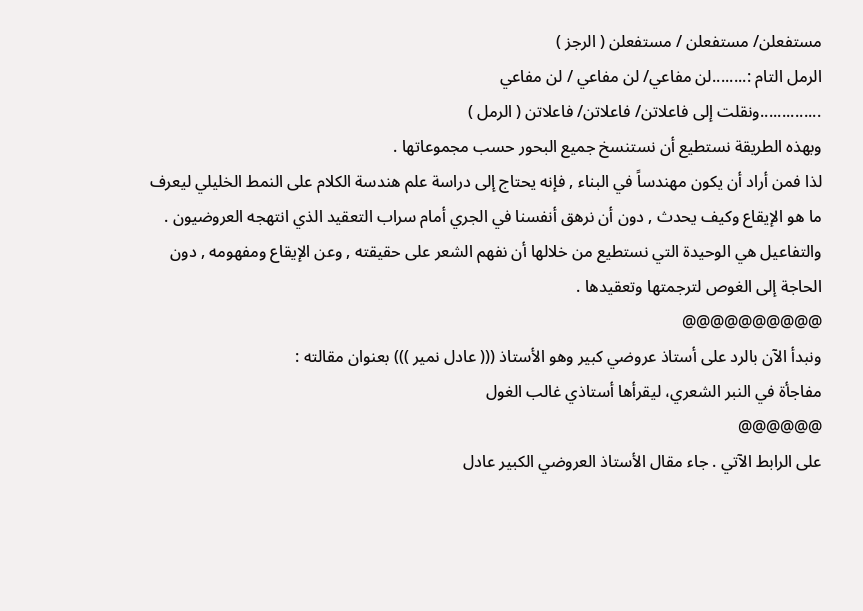مستفعلن/ مستفعلن / مستفعلن ( الرجز )
الرمل التام :........لن مفاعي/ لن مفاعي / لن مفاعي
..............ونقلت إلى فاعلاتن/ فاعلاتن/ فاعلاتن ( الرمل )
وبهذه الطريقة نستطيع أن نستنسخ جميع البحور حسب مجموعاتها .
لذا فمن أراد أن يكون مهندساً في البناء , فإنه يحتاج إلى دراسة علم هندسة الكلام على النمط الخليلي ليعرف ما هو الإيقاع وكيف يحدث , دون أن نرهق أنفسنا في الجري أمام سراب التعقيد الذي انتهجه العروضيون .
والتفاعيل هي الوحيدة التي نستطيع من خلالها أن نفهم الشعر على حقيقته , وعن الإيقاع ومفهومه , دون الحاجة إلى الغوص لترجمتها وتعقيدها .
@@@@@@@@@@
ونبدأ الآن بالرد على أستاذ عروضي كبير وهو الأستاذ ((( عادل نمير ))) بعنوان مقالته :
مفاجأة في النبر الشعري، ليقرأها أستاذي غالب الغول
@@@@@@
على الرابط الآتي . جاء مقال الأستاذ العروضي الكبير عادل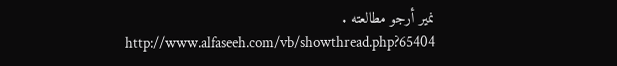نمير أرجو مطالعته .
http://www.alfaseeh.com/vb/showthread.php?65404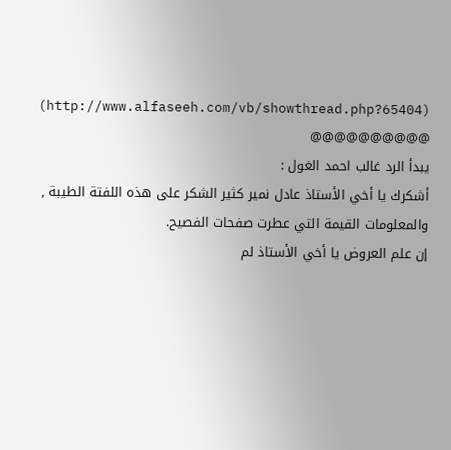(http://www.alfaseeh.com/vb/showthread.php?65404)
@@@@@@@@@@
يبدأ الرد غالب احمد الغول :
أشكرك يا أخي الأستاذ عادل نمير كثير الشكر على هذه اللفتة الطيبة , والمعلومات القيمة التي عطرت صفحات الفصيح.
إن علم العروض يا أخي الأستاذ لم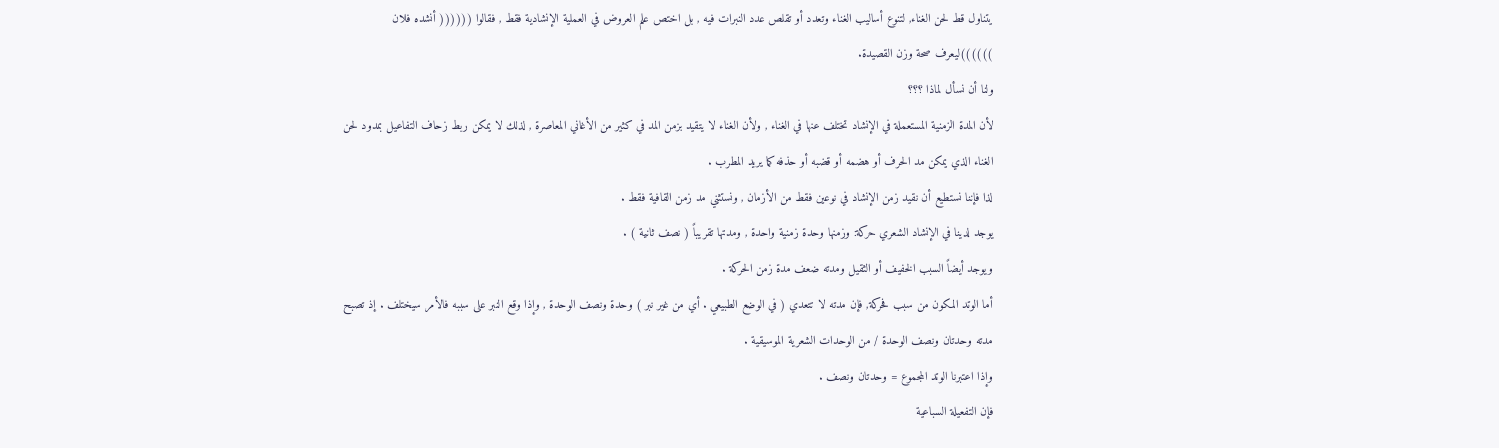يتناول قط لحن الغناء, لتنوع أساليب الغناء وتعدد أو تقلص عدد النبرات فيه , بل اختص علم العروض في العملية الإنشادية فقط , فقالوا (((((( أنشده فلان ))))))ليعرف صحة وزن القصيدة.
ولنا أن نسأل لماذا ؟؟؟
لأن المدة الزمنية المستعملة في الإنشاد تختلف عنها في الغناء , ولأن الغناء لا يتقيد بزمن المد في كثير من الأغاني المعاصرة , لذلك لا يمكن ربط زحاف التفاعيل بمدود لحن الغناء الذي يمكن مد الحرف أو هضمه أو قضبه أو حذفه كما يريد المطرب .
لذا فإننا نستطيع أن نقيد زمن الإنشاد في نوعين فقط من الأزمان , ونستثني مد زمن القافية فقط .
يوجد لدينا في الإنشاد الشعري حركة: وزمنها وحدة زمنية واحدة , ومدتها تقريباً ( نصف ثانية ) .
ويوجد أيضاً السبب الخفيف أو الثقيل ومدته ضعف مدة زمن الحركة .
أما الوتد المكون من سبب فحركة, فإن مدته لا تتعدي ( في الوضع الطبيعي . أي من غير نبر ) وحدة ونصف الوحدة , وإذا وقع النبر على سببه فالأمر سيختلف . إذ تصبح مدته وحدتان ونصف الوحدة / من الوحدات الشعرية الموسيقية .
وإذا اعتبرنا الوتد المجموع = وحدتان ونصف .
فإن التفعيلة السباعية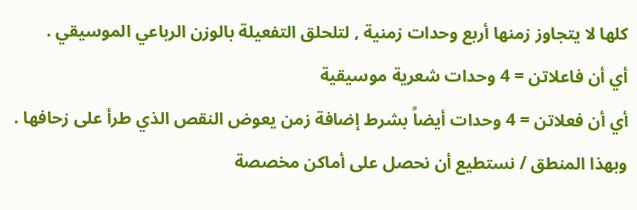كلها لا يتجاوز زمنها أربع وحدات زمنية , لتلحلق التفعيلة بالوزن الرباعي الموسيقي .
أي أن فاعلاتن = 4 وحدات شعرية موسيقية
أي أن فعلاتن = 4 وحدات أيضاً بشرط إضافة زمن يعوض النقص الذي طرأ على زحافها .
وبهذا المنطق / نستطيع أن نحصل على أماكن مخصصة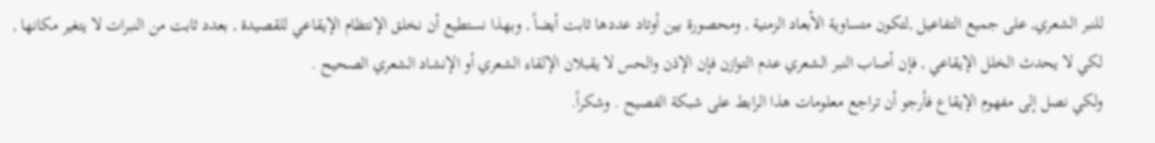للنبر الشعري, على جميع التفاعيل ,لتكون متساوية الأبعاد الزمنية , ومحصورة بين أوتاد عددها ثابت أيضاً , وبهذا نستطيع أن نخلق الإنتظام الإيقاعي للقصيدة , بعدد ثابت من النبرات لا يتغير مكانها , لكي لا يحدث الخلل الإيقاعي , فإن أصاب النبر الشعري عدم التوازن فإن الإذن والحس لا يقبلان الإلقاء الشعري أو الإنشاد الشعري الصحيح .
ولكي نصل إلى مفهوم الإيقاع فأرجو أن تراجع معلومات هذا الرابط على شبكة الفصيح . وشكراً.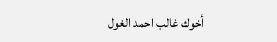أخوك غالب احمد الغول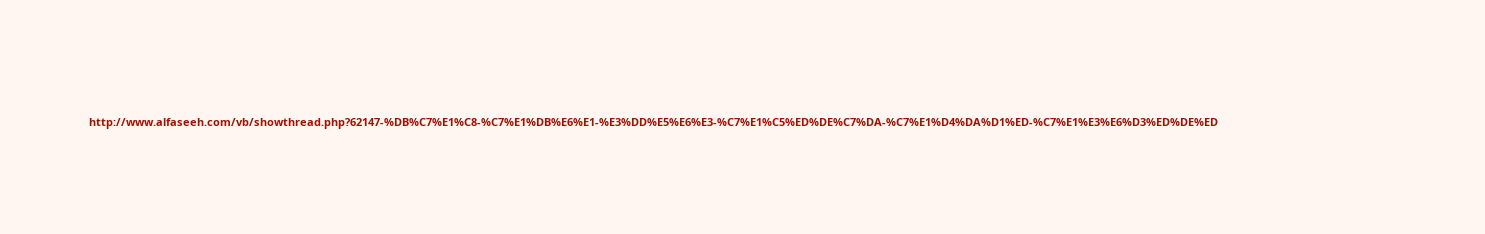http://www.alfaseeh.com/vb/showthread.php?62147-%DB%C7%E1%C8-%C7%E1%DB%E6%E1-%E3%DD%E5%E6%E3-%C7%E1%C5%ED%DE%C7%DA-%C7%E1%D4%DA%D1%ED-%C7%E1%E3%E6%D3%ED%DE%ED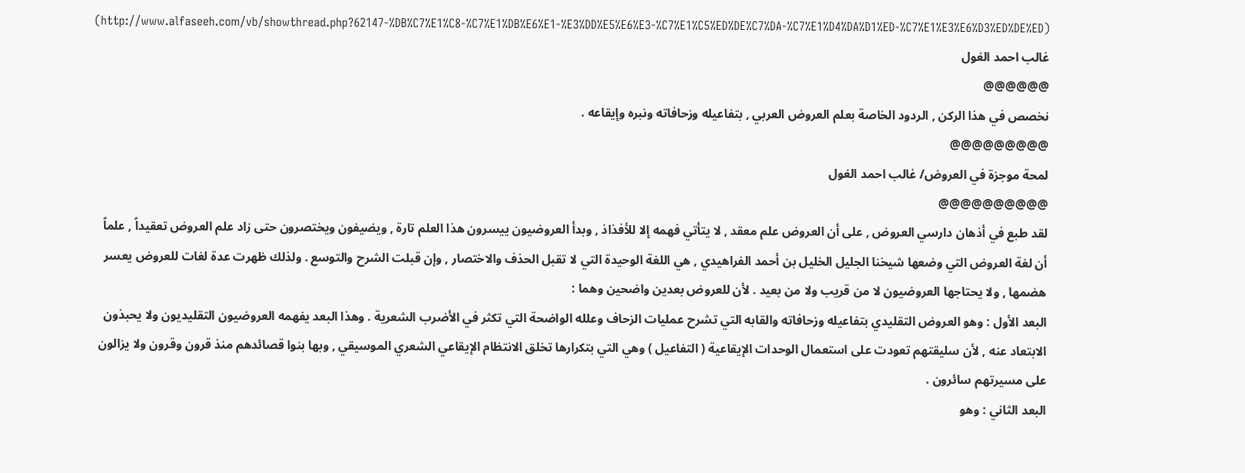(http://www.alfaseeh.com/vb/showthread.php?62147-%DB%C7%E1%C8-%C7%E1%DB%E6%E1-%E3%DD%E5%E6%E3-%C7%E1%C5%ED%DE%C7%DA-%C7%E1%D4%DA%D1%ED-%C7%E1%E3%E6%D3%ED%DE%ED)
غالب احمد الغول
@@@@@@
نخصص في هذا الركن , الردود الخاصة بعلم العروض العربي , بتفاعيله وزحافاته ونبره وإيقاعه .
@@@@@@@@@
لمحة موجزة في العروض/ غالب احمد الغول
@@@@@@@@@@
لقد طبع في أذهان دارسي العروض , على أن العروض علم معقد , لا يتأتي فهمه إلا للأفذاذ , وبدأ العروضيون ييسرون هذا العلم تارة , ويضيفون ويختصرون حتى زاد علم العروض تعقيداً , علماً أن لغة العروض التي وضعها شيخنا الجليل الخليل بن أحمد الفراهيدي , هي اللغة الوحيدة التي لا تقبل الحذف والاختصار , وإن قبلت الشرح والتوسع . ولذلك ظهرت عدة لغات للعروض يعسر هضمها , ولا يحتاجها العروضيون لا من قريب ولا من بعيد . لأن للعروض بعدين واضحين وهما :
البعد الأول : وهو العروض التقليدي بتفاعيله وزحافاته والقابه التي تشرح عمليات الزحاف وعلله الواضحة التي تكثر في الأضرب الشعرية . وهذا البعد يفهمه العروضيون التقليديون ولا يحبذون الابتعاد عنه , لأن سليقتهم تعودت على استعمال الوحدات الإيقاعية ( التفاعيل ) وهي التي بتكرارها تخلق الانتظام الإيقاعي الشعري الموسيقي , وبها بنوا قصائدهم منذ قرون وقرون ولا يزالون على مسيرتهم سائرون .
البعد الثاني : وهو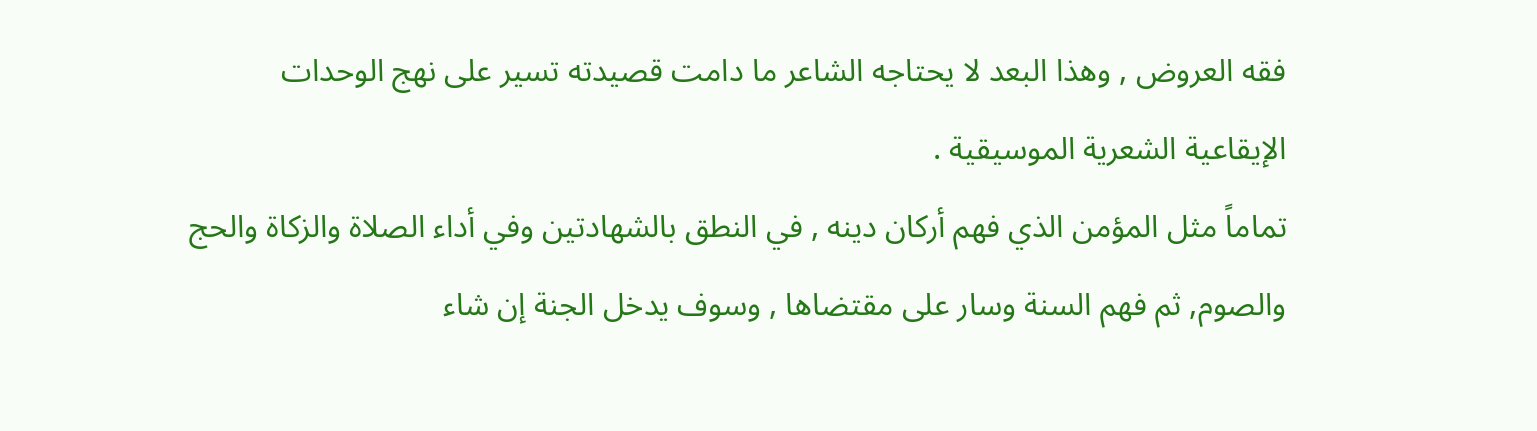فقه العروض , وهذا البعد لا يحتاجه الشاعر ما دامت قصيدته تسير على نهج الوحدات الإيقاعية الشعرية الموسيقية .
تماماً مثل المؤمن الذي فهم أركان دينه , في النطق بالشهادتين وفي أداء الصلاة والزكاة والحج والصوم, ثم فهم السنة وسار على مقتضاها , وسوف يدخل الجنة إن شاء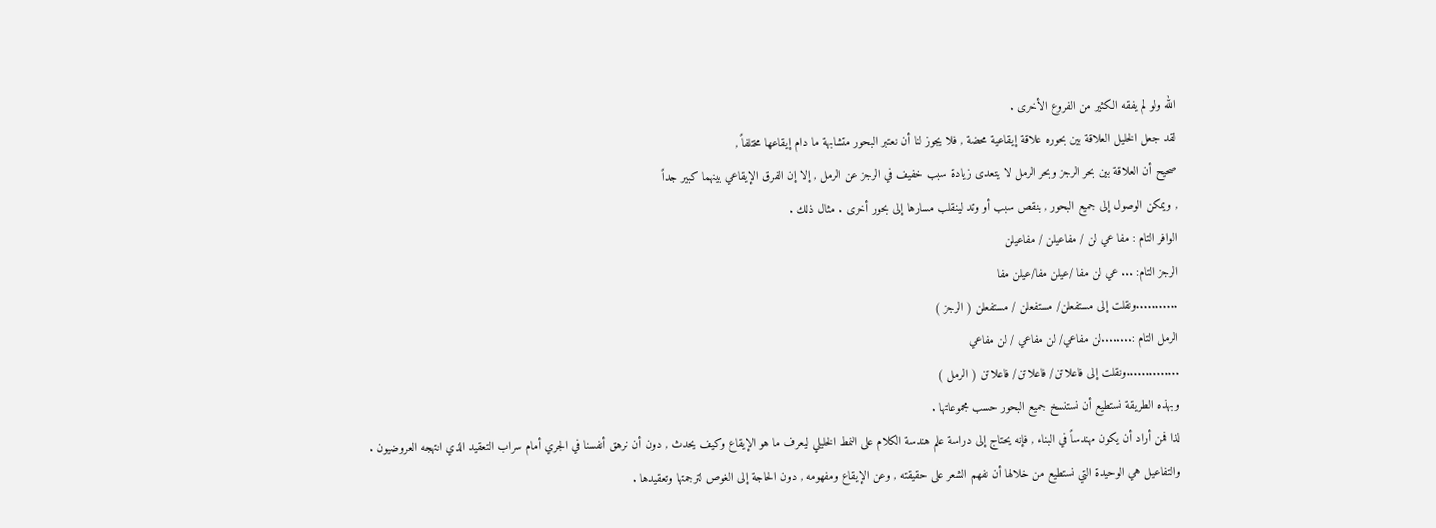الله ولو لم يفقه الكثير من الفروع الأخرى .
لقد جعل الخليل العلاقة بين بحوره علاقة إيقاعية محضة , فلا يجوز لنا أن نعتبر البحور متشابهة ما دام إيقاعها مختلفاً ,
صحيح أن العلاقة بين بحر الرجز وبحر الرمل لا يتعدى زيادة سبب خفيف في الرجز عن الرمل , إلا إن الفرق الإيقاعي بينهما كبير جداً
, ويمكن الوصول إلى جميع البحور , بنقص سبب أو وتد لينقلب مسارها إلى بحور أخرى . مثال ذلك .
الوافر التام : مفا عي لن / مفاعيلن / مفاعيلن
الرجز التام: ... عي لن مفا /عيلن مفا/عيلن مفا
...........ونقلت إلى مستفعلن/ مستفعلن / مستفعلن ( الرجز )
الرمل التام :........لن مفاعي/ لن مفاعي / لن مفاعي
..............ونقلت إلى فاعلاتن/ فاعلاتن/ فاعلاتن ( الرمل )
وبهذه الطريقة نستطيع أن نستنسخ جميع البحور حسب مجموعاتها .
لذا فمن أراد أن يكون مهندساً في البناء , فإنه يحتاج إلى دراسة علم هندسة الكلام على النمط الخليلي ليعرف ما هو الإيقاع وكيف يحدث , دون أن نرهق أنفسنا في الجري أمام سراب التعقيد الذي انتهجه العروضيون .
والتفاعيل هي الوحيدة التي نستطيع من خلالها أن نفهم الشعر على حقيقته , وعن الإيقاع ومفهومه , دون الحاجة إلى الغوص لترجمتها وتعقيدها .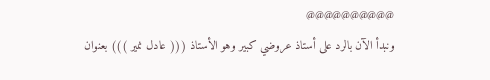@@@@@@@@@@
ونبدأ الآن بالرد على أستاذ عروضي كبير وهو الأستاذ ((( عادل نمير ))) بعنوان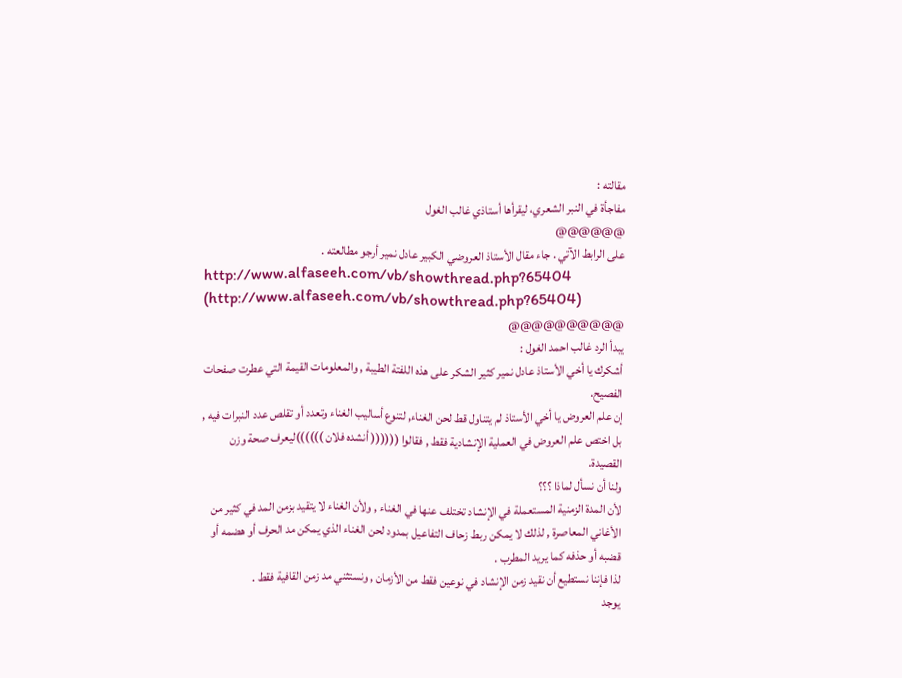مقالته :
مفاجأة في النبر الشعري، ليقرأها أستاذي غالب الغول
@@@@@@
على الرابط الآتي . جاء مقال الأستاذ العروضي الكبير عادل نمير أرجو مطالعته .
http://www.alfaseeh.com/vb/showthread.php?65404 (http://www.alfaseeh.com/vb/showthread.php?65404)
@@@@@@@@@@
يبدأ الرد غالب احمد الغول :
أشكرك يا أخي الأستاذ عادل نمير كثير الشكر على هذه اللفتة الطيبة , والمعلومات القيمة التي عطرت صفحات الفصيح.
إن علم العروض يا أخي الأستاذ لم يتناول قط لحن الغناء, لتنوع أساليب الغناء وتعدد أو تقلص عدد النبرات فيه , بل اختص علم العروض في العملية الإنشادية فقط , فقالوا (((((( أنشده فلان ))))))ليعرف صحة وزن القصيدة.
ولنا أن نسأل لماذا ؟؟؟
لأن المدة الزمنية المستعملة في الإنشاد تختلف عنها في الغناء , ولأن الغناء لا يتقيد بزمن المد في كثير من الأغاني المعاصرة , لذلك لا يمكن ربط زحاف التفاعيل بمدود لحن الغناء الذي يمكن مد الحرف أو هضمه أو قضبه أو حذفه كما يريد المطرب .
لذا فإننا نستطيع أن نقيد زمن الإنشاد في نوعين فقط من الأزمان , ونستثني مد زمن القافية فقط .
يوجد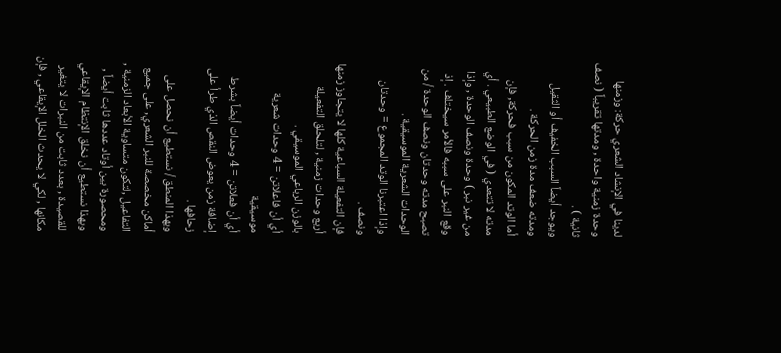لدينا في الإنشاد الشعري حركة: وزمنها وحدة زمنية واحدة , ومدتها تقريباً ( نصف ثانية ) .
ويوجد أيضاً السبب الخفيف أو الثقيل ومدته ضعف مدة زمن الحركة .
أما الوتد المكون من سبب فحركة, فإن مدته لا تتعدي ( في الوضع الطبيعي . أي من غير نبر ) وحدة ونصف الوحدة , وإذا وقع النبر على سببه فالأمر سيختلف . إذ تصبح مدته وحدتان ونصف الوحدة / من الوحدات الشعرية الموسيقية .
وإذا اعتبرنا الوتد المجموع = وحدتان ونصف .
فإن التفعيلة السباعية كلها لا يتجاوز زمنها أربع وحدات زمنية , لتلحلق التفعيلة بالوزن الرباعي الموسيقي .
أي أن فاعلاتن = 4 وحدات شعرية موسيقية
أي أن فعلاتن = 4 وحدات أيضاً بشرط إضافة زمن يعوض النقص الذي طرأ على زحافها .
وبهذا المنطق / نستطيع أن نحصل على أماكن مخصصة للنبر الشعري, على جميع التفاعيل ,لتكون متساوية الأبعاد الزمنية , ومحصورة بين أوتاد عددها ثابت أيضاً , وبهذا نستطيع أن نخلق الإنتظام الإيقاعي للقصيدة , بعدد ثابت من النبرات لا يتغير مكانها , لكي لا يحدث الخلل الإيقاعي , فإن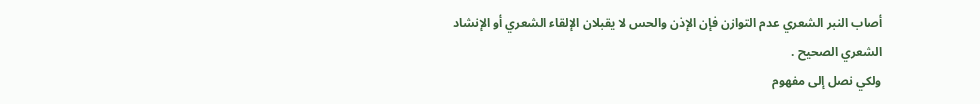أصاب النبر الشعري عدم التوازن فإن الإذن والحس لا يقبلان الإلقاء الشعري أو الإنشاد الشعري الصحيح .
ولكي نصل إلى مفهوم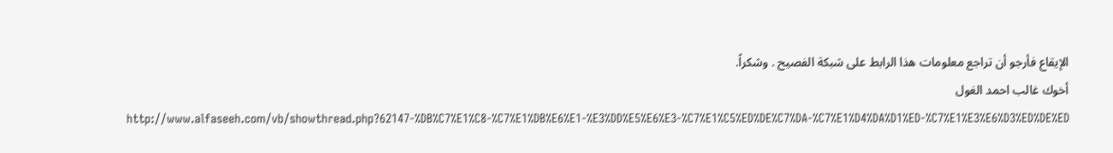الإيقاع فأرجو أن تراجع معلومات هذا الرابط على شبكة الفصيح . وشكراً.
أخوك غالب احمد الغول
http://www.alfaseeh.com/vb/showthread.php?62147-%DB%C7%E1%C8-%C7%E1%DB%E6%E1-%E3%DD%E5%E6%E3-%C7%E1%C5%ED%DE%C7%DA-%C7%E1%D4%DA%D1%ED-%C7%E1%E3%E6%D3%ED%DE%ED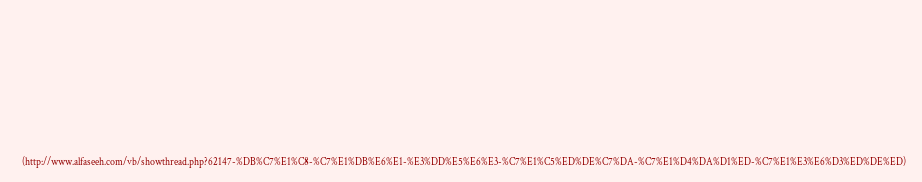(http://www.alfaseeh.com/vb/showthread.php?62147-%DB%C7%E1%C8-%C7%E1%DB%E6%E1-%E3%DD%E5%E6%E3-%C7%E1%C5%ED%DE%C7%DA-%C7%E1%D4%DA%D1%ED-%C7%E1%E3%E6%D3%ED%DE%ED)